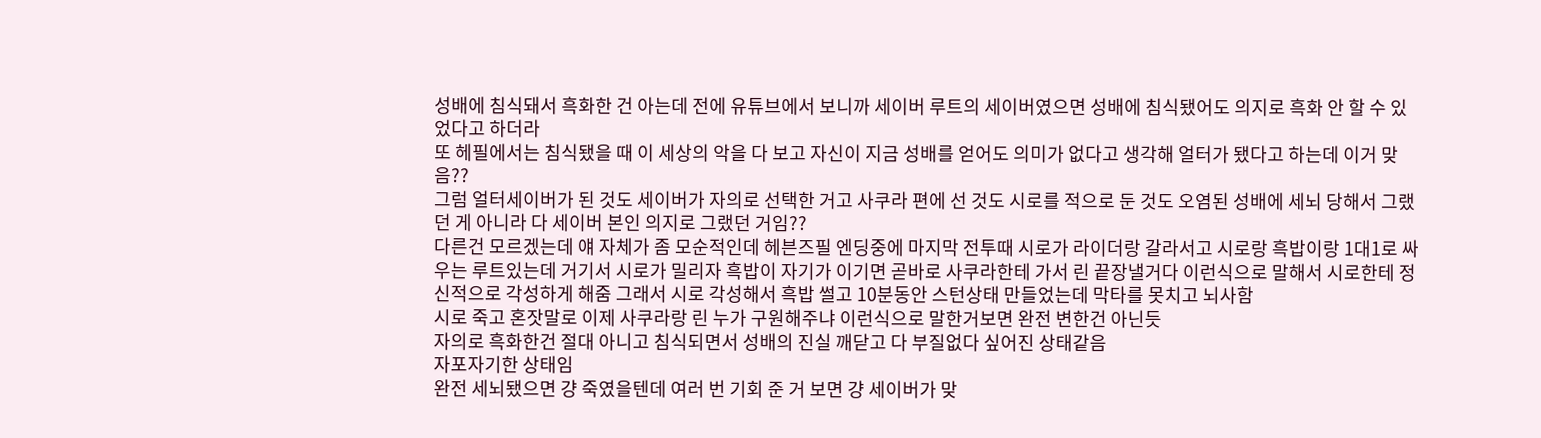성배에 침식돼서 흑화한 건 아는데 전에 유튜브에서 보니까 세이버 루트의 세이버였으면 성배에 침식됐어도 의지로 흑화 안 할 수 있었다고 하더라
또 헤필에서는 침식됐을 때 이 세상의 악을 다 보고 자신이 지금 성배를 얻어도 의미가 없다고 생각해 얼터가 됐다고 하는데 이거 맞음??
그럼 얼터세이버가 된 것도 세이버가 자의로 선택한 거고 사쿠라 편에 선 것도 시로를 적으로 둔 것도 오염된 성배에 세뇌 당해서 그랬던 게 아니라 다 세이버 본인 의지로 그랬던 거임??
다른건 모르겠는데 얘 자체가 좀 모순적인데 헤븐즈필 엔딩중에 마지막 전투때 시로가 라이더랑 갈라서고 시로랑 흑밥이랑 1대1로 싸우는 루트있는데 거기서 시로가 밀리자 흑밥이 자기가 이기면 곧바로 사쿠라한테 가서 린 끝장낼거다 이런식으로 말해서 시로한테 정신적으로 각성하게 해줌 그래서 시로 각성해서 흑밥 썰고 10분동안 스턴상태 만들었는데 막타를 못치고 뇌사함
시로 죽고 혼잣말로 이제 사쿠라랑 린 누가 구원해주냐 이런식으로 말한거보면 완전 변한건 아닌듯
자의로 흑화한건 절대 아니고 침식되면서 성배의 진실 깨닫고 다 부질없다 싶어진 상태같음
자포자기한 상태임
완전 세뇌됐으면 걍 죽였을텐데 여러 번 기회 준 거 보면 걍 세이버가 맞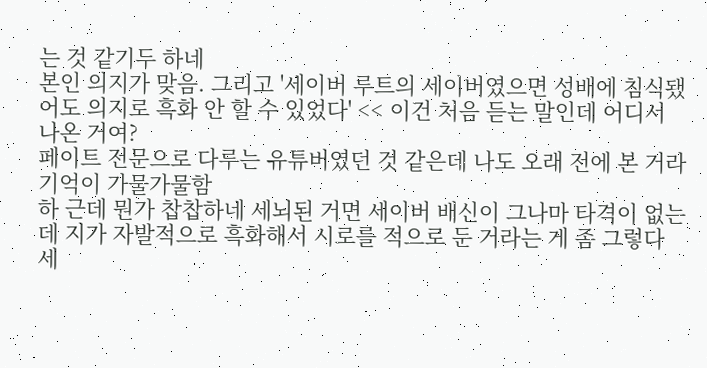는 것 같기두 하네
본인 의지가 맞음. 그리고 '세이버 루트의 세이버였으면 성배에 침식됐어도 의지로 흑화 안 할 수 있었다' << 이건 처음 듣는 말인데 어디서 나온 거여?
페이트 전문으로 다루는 유튜버였던 것 같은데 나도 오래 전에 본 거라 기억이 가물가물함
하 근데 뭔가 찹찹하네 세뇌된 거면 세이버 배신이 그나마 타격이 없는데 지가 자발적으로 흑화해서 시로를 적으로 둔 거라는 게 좀 그렇다
세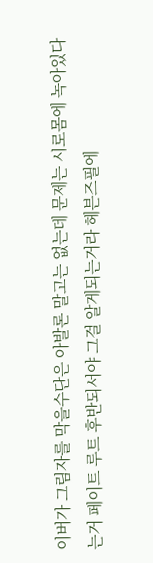이버가 그림자를 막을수단은 아발론 말고는 없는데 문제는 시로몸에 녹아있다는거 페이트 루트 후반되서야 그걸 알게되는거라 헤븐즈필에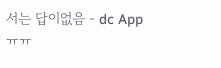서는 답이없음 - dc App
ㅠㅠ